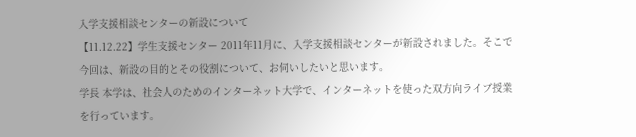入学支援相談センターの新設について
【11.12.22】学生支援センター 2011年11月に、入学支援相談センターが新設されました。そこで今回は、新設の目的とその役割について、お伺いしたいと思います。
学長 本学は、社会人のためのインターネット大学で、インターネットを使った双方向ライブ授業を行っています。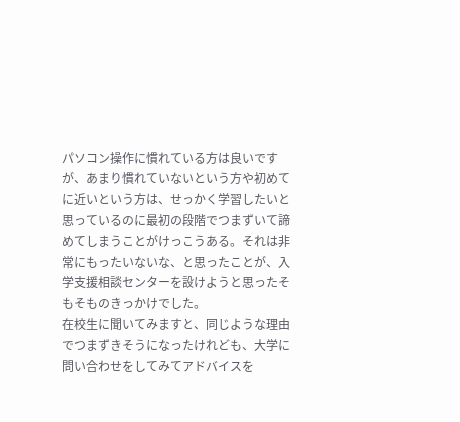パソコン操作に慣れている方は良いですが、あまり慣れていないという方や初めてに近いという方は、せっかく学習したいと思っているのに最初の段階でつまずいて諦めてしまうことがけっこうある。それは非常にもったいないな、と思ったことが、入学支援相談センターを設けようと思ったそもそものきっかけでした。
在校生に聞いてみますと、同じような理由でつまずきそうになったけれども、大学に問い合わせをしてみてアドバイスを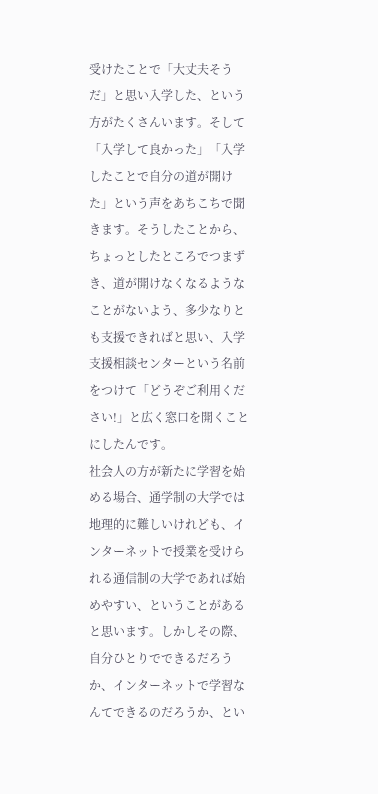受けたことで「大丈夫そうだ」と思い入学した、という方がたくさんいます。そして「入学して良かった」「入学したことで自分の道が開けた」という声をあちこちで聞きます。そうしたことから、ちょっとしたところでつまずき、道が開けなくなるようなことがないよう、多少なりとも支援できればと思い、入学支援相談センターという名前をつけて「どうぞご利用ください!」と広く窓口を開くことにしたんです。
社会人の方が新たに学習を始める場合、通学制の大学では地理的に難しいけれども、インターネットで授業を受けられる通信制の大学であれば始めやすい、ということがあると思います。しかしその際、自分ひとりでできるだろうか、インターネットで学習なんてできるのだろうか、とい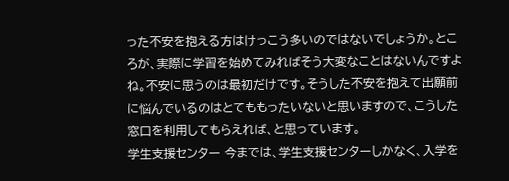った不安を抱える方はけっこう多いのではないでしょうか。ところが、実際に学習を始めてみればそう大変なことはないんですよね。不安に思うのは最初だけです。そうした不安を抱えて出願前に悩んでいるのはとてももったいないと思いますので、こうした窓口を利用してもらえれば、と思っています。
学生支援センター 今までは、学生支援センターしかなく、入学を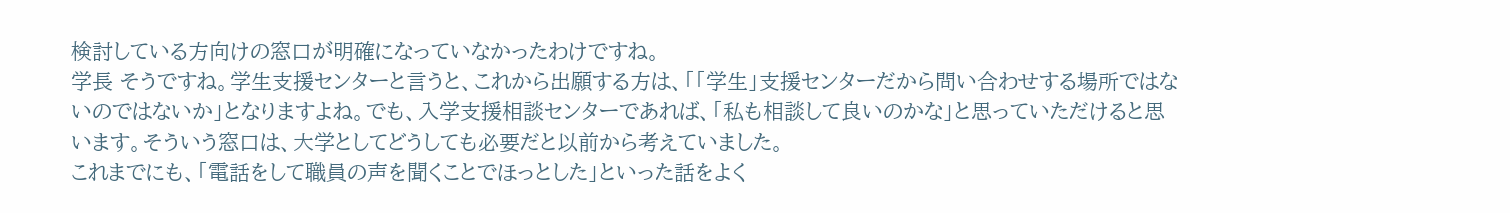検討している方向けの窓口が明確になっていなかったわけですね。
学長 そうですね。学生支援センターと言うと、これから出願する方は、「「学生」支援センターだから問い合わせする場所ではないのではないか」となりますよね。でも、入学支援相談センターであれば、「私も相談して良いのかな」と思っていただけると思います。そういう窓口は、大学としてどうしても必要だと以前から考えていました。
これまでにも、「電話をして職員の声を聞くことでほっとした」といった話をよく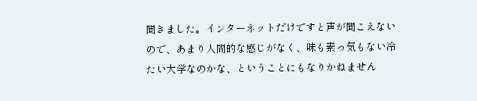聞きました。インターネットだけですと声が聞こえないので、あまり人間的な感じがなく、味も素っ気もない冷たい大学なのかな、ということにもなりかねません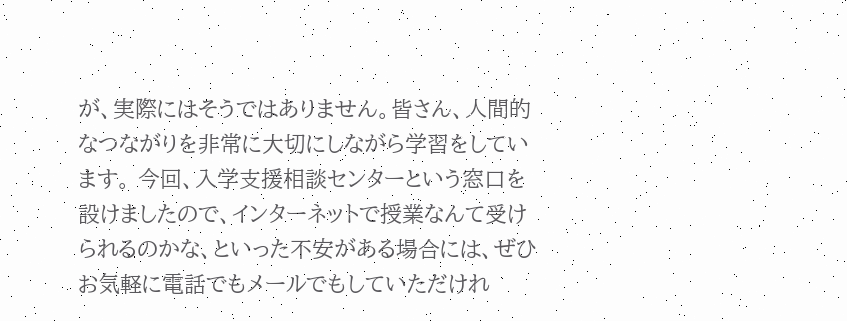が、実際にはそうではありません。皆さん、人間的なつながりを非常に大切にしながら学習をしています。 今回、入学支援相談センターという窓口を設けましたので、インターネットで授業なんて受けられるのかな、といった不安がある場合には、ぜひお気軽に電話でもメールでもしていただけれ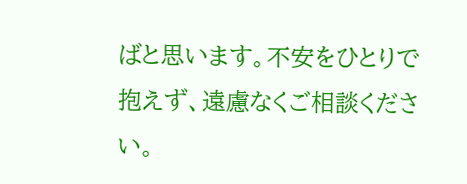ばと思います。不安をひとりで抱えず、遠慮なくご相談ください。